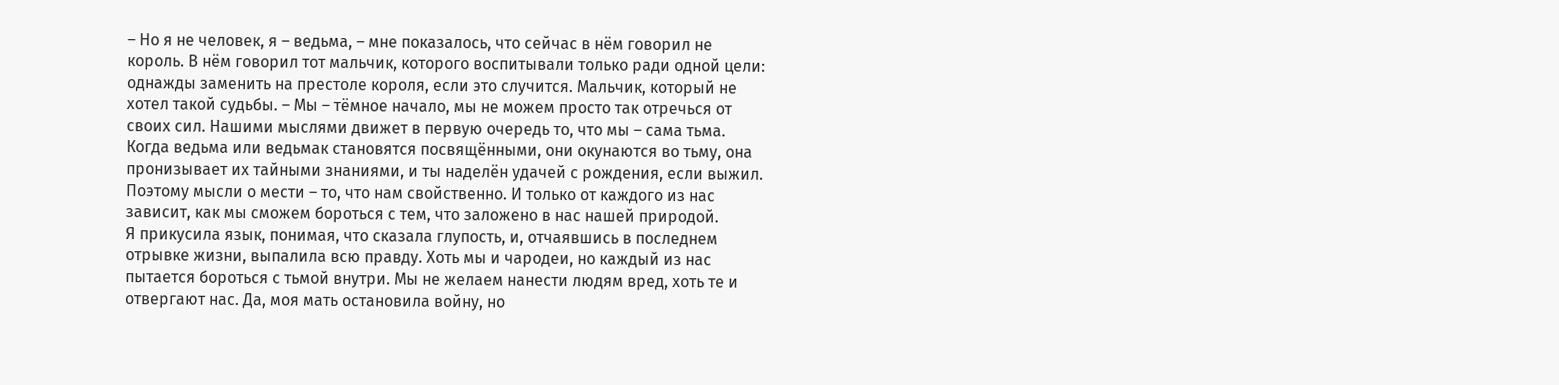– Но я не человек, я – ведьма, – мне показалось, что сейчас в нём говорил не король. В нём говорил тот мальчик, которого воспитывали только ради одной цели: однажды заменить на престоле короля, если это случится. Мальчик, который не хотел такой судьбы. – Мы – тёмное начало, мы не можем просто так отречься от своих сил. Нашими мыслями движет в первую очередь то, что мы – сама тьма. Когда ведьма или ведьмак становятся посвящёнными, они окунаются во тьму, она пронизывает их тайными знаниями, и ты наделён удачей с рождения, если выжил. Поэтому мысли о мести – то, что нам свойственно. И только от каждого из нас зависит, как мы сможем бороться с тем, что заложено в нас нашей природой.
Я прикусила язык, понимая, что сказала глупость, и, отчаявшись в последнем отрывке жизни, выпалила всю правду. Хоть мы и чародеи, но каждый из нас пытается бороться с тьмой внутри. Мы не желаем нанести людям вред, хоть те и отвергают нас. Да, моя мать остановила войну, но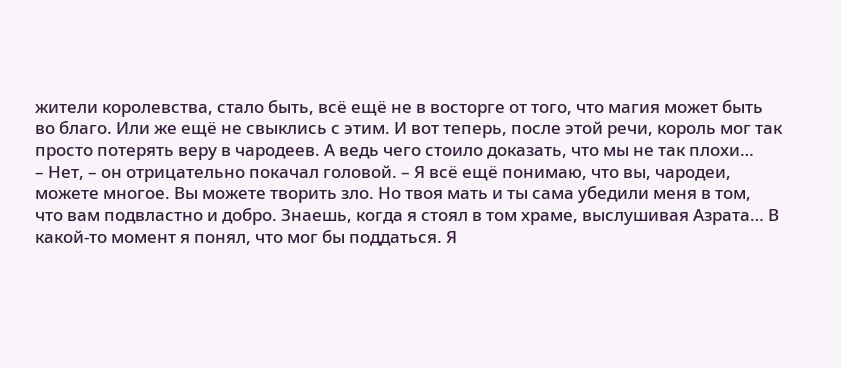жители королевства, стало быть, всё ещё не в восторге от того, что магия может быть во благо. Или же ещё не свыклись с этим. И вот теперь, после этой речи, король мог так просто потерять веру в чародеев. А ведь чего стоило доказать, что мы не так плохи…
– Нет, – он отрицательно покачал головой. – Я всё ещё понимаю, что вы, чародеи, можете многое. Вы можете творить зло. Но твоя мать и ты сама убедили меня в том, что вам подвластно и добро. Знаешь, когда я стоял в том храме, выслушивая Азрата… В какой-то момент я понял, что мог бы поддаться. Я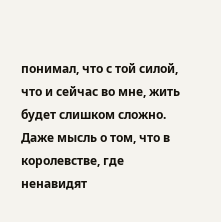понимал, что с той силой, что и сейчас во мне, жить будет слишком сложно. Даже мысль о том, что в королевстве, где ненавидят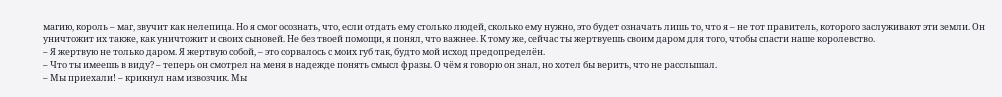магию, король – маг, звучит как нелепица. Но я смог осознать, что, если отдать ему столько людей, сколько ему нужно, это будет означать лишь то, что я – не тот правитель, которого заслуживают эти земли. Он уничтожит их также, как уничтожит и своих сыновей. Не без твоей помощи, я понял, что важнее. К тому же, сейчас ты жертвуешь своим даром для того, чтобы спасти наше королевство.
– Я жертвую не только даром. Я жертвую собой, – это сорвалось с моих губ так, будто мой исход предопределён.
– Что ты имеешь в виду? – теперь он смотрел на меня в надежде понять смысл фразы. О чём я говорю он знал, но хотел бы верить, что не расслышал.
– Мы приехали! – крикнул нам извозчик. Мы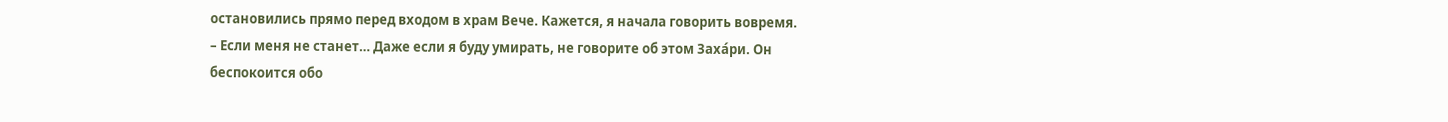остановились прямо перед входом в храм Вече. Кажется, я начала говорить вовремя.
– Если меня не станет… Даже если я буду умирать, не говорите об этом Заха́ри. Он беспокоится обо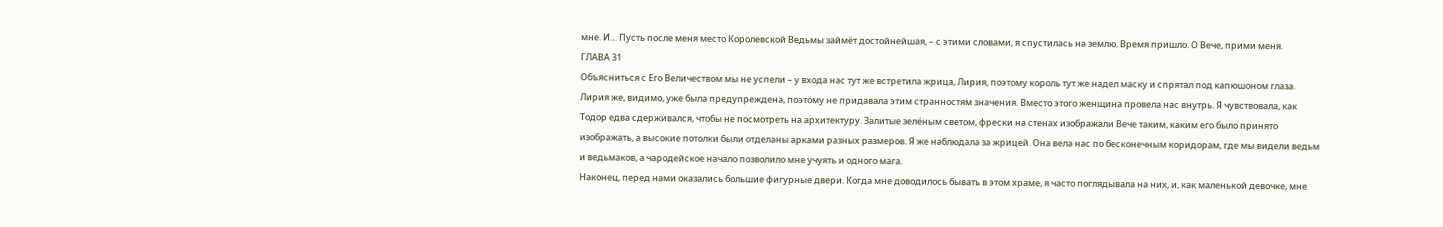мне. И… Пусть после меня место Королевской Ведьмы займёт достойнейшая, – с этими словами, я спустилась на землю. Время пришло. О Вече, прими меня.
ГЛАВА 31
Объясниться с Его Величеством мы не успели – у входа нас тут же встретила жрица, Лирия, поэтому король тут же надел маску и спрятал под капюшоном глаза. Лирия же, видимо, уже была предупреждена, поэтому не придавала этим странностям значения. Вместо этого женщина провела нас внутрь. Я чувствовала, как Тодор едва сдерживался, чтобы не посмотреть на архитектуру. Залитые зелёным светом, фрески на стенах изображали Вече таким, каким его было принято изображать, а высокие потолки были отделаны арками разных размеров. Я же наблюдала за жрицей. Она вела нас по бесконечным коридорам, где мы видели ведьм и ведьмаков, а чародейское начало позволило мне учуять и одного мага.
Наконец, перед нами оказались большие фигурные двери. Когда мне доводилось бывать в этом храме, я часто поглядывала на них, и, как маленькой девочке, мне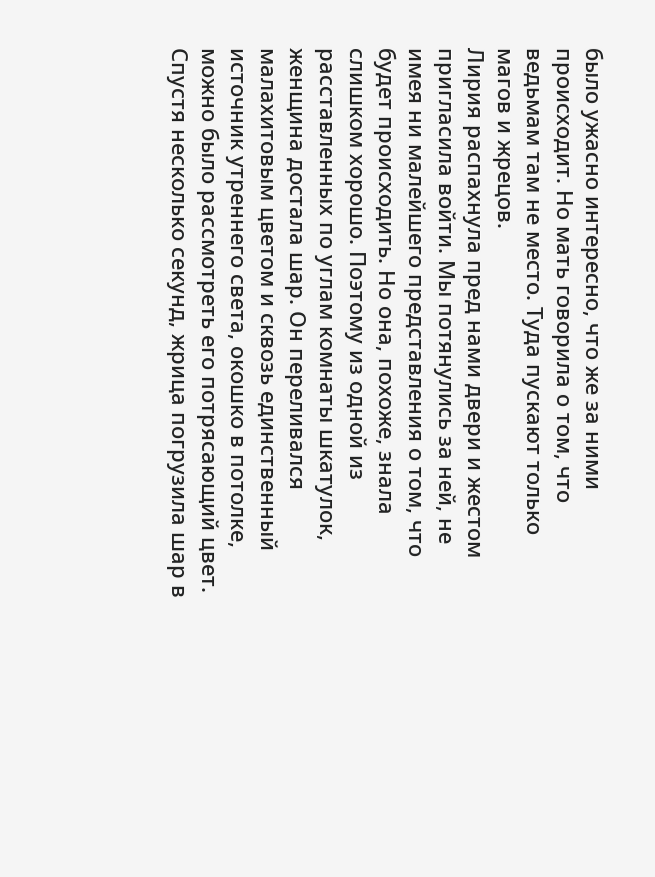было ужасно интересно, что же за ними происходит. Но мать говорила о том, что ведьмам там не место. Туда пускают только магов и жрецов.
Лирия распахнула пред нами двери и жестом пригласила войти. Мы потянулись за ней, не имея ни малейшего представления о том, что будет происходить. Но она, похоже, знала слишком хорошо. Поэтому из одной из расставленных по углам комнаты шкатулок, женщина достала шар. Он переливался малахитовым цветом и сквозь единственный источник утреннего света, окошко в потолке, можно было рассмотреть его потрясающий цвет.
Спустя несколько секунд, жрица погрузила шар в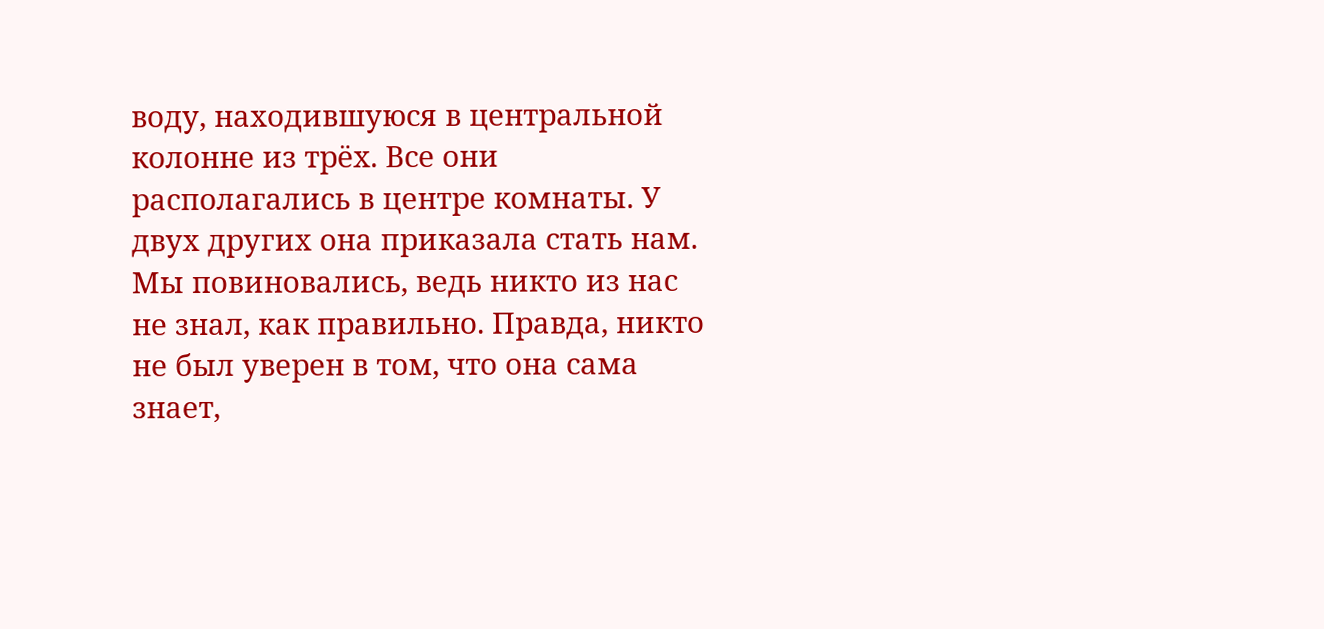воду, находившуюся в центральной колонне из трёх. Все они располагались в центре комнаты. У двух других она приказала стать нам.
Мы повиновались, ведь никто из нас не знал, как правильно. Правда, никто не был уверен в том, что она сама знает,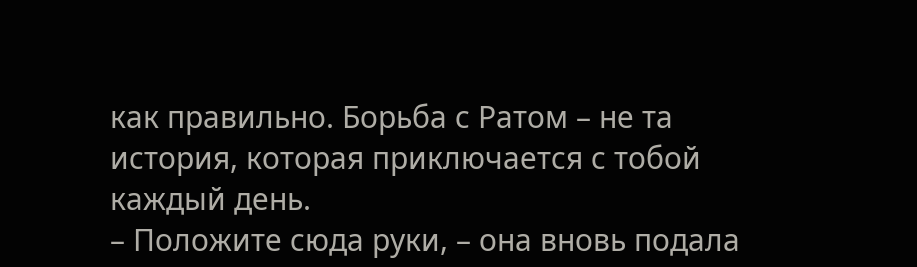как правильно. Борьба с Ратом – не та история, которая приключается с тобой каждый день.
– Положите сюда руки, – она вновь подала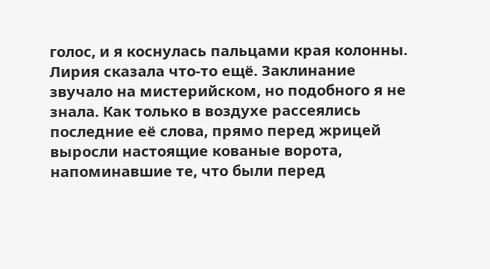голос, и я коснулась пальцами края колонны.
Лирия сказала что-то ещё. Заклинание звучало на мистерийском, но подобного я не знала. Как только в воздухе рассеялись последние её слова, прямо перед жрицей выросли настоящие кованые ворота, напоминавшие те, что были перед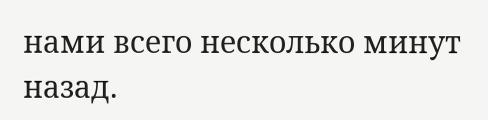нами всего несколько минут назад.